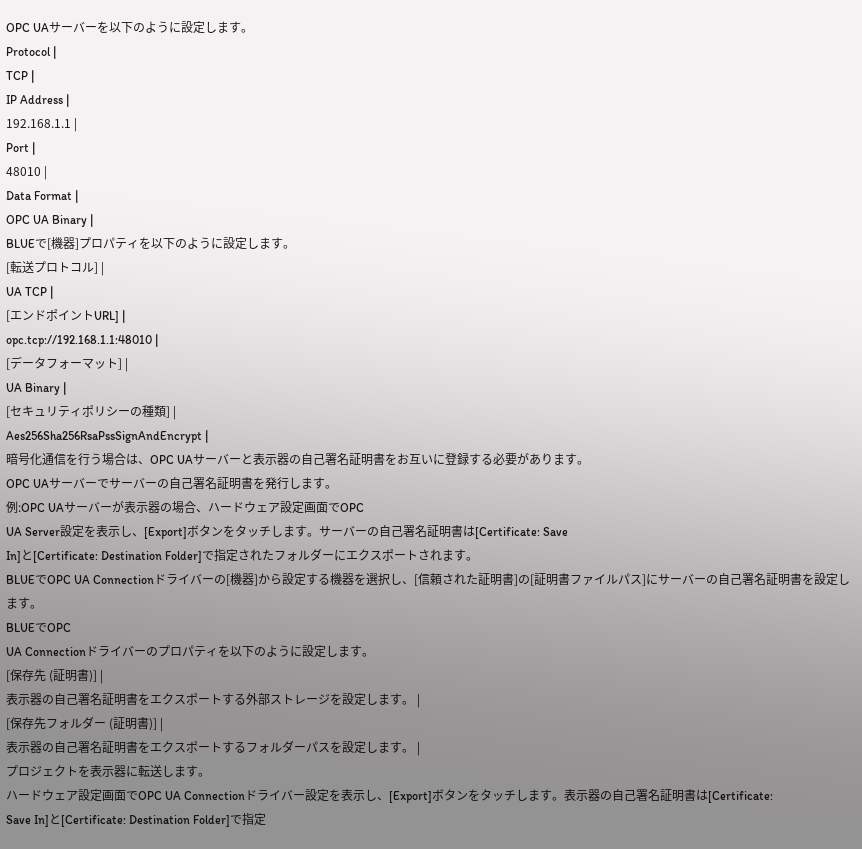OPC UAサーバーを以下のように設定します。
Protocol |
TCP |
IP Address |
192.168.1.1 |
Port |
48010 |
Data Format |
OPC UA Binary |
BLUEで[機器]プロパティを以下のように設定します。
[転送プロトコル] |
UA TCP |
[エンドポイントURL] |
opc.tcp://192.168.1.1:48010 |
[データフォーマット] |
UA Binary |
[セキュリティポリシーの種類] |
Aes256Sha256RsaPssSignAndEncrypt |
暗号化通信を行う場合は、OPC UAサーバーと表示器の自己署名証明書をお互いに登録する必要があります。
OPC UAサーバーでサーバーの自己署名証明書を発行します。
例:OPC UAサーバーが表示器の場合、ハードウェア設定画面でOPC
UA Server設定を表示し、[Export]ボタンをタッチします。サーバーの自己署名証明書は[Certificate: Save
In]と[Certificate: Destination Folder]で指定されたフォルダーにエクスポートされます。
BLUEでOPC UA Connectionドライバーの[機器]から設定する機器を選択し、[信頼された証明書]の[証明書ファイルパス]にサーバーの自己署名証明書を設定します。
BLUEでOPC
UA Connectionドライバーのプロパティを以下のように設定します。
[保存先 (証明書)] |
表示器の自己署名証明書をエクスポートする外部ストレージを設定します。 |
[保存先フォルダー (証明書)] |
表示器の自己署名証明書をエクスポートするフォルダーパスを設定します。 |
プロジェクトを表示器に転送します。
ハードウェア設定画面でOPC UA Connectionドライバー設定を表示し、[Export]ボタンをタッチします。表示器の自己署名証明書は[Certificate:
Save In]と[Certificate: Destination Folder]で指定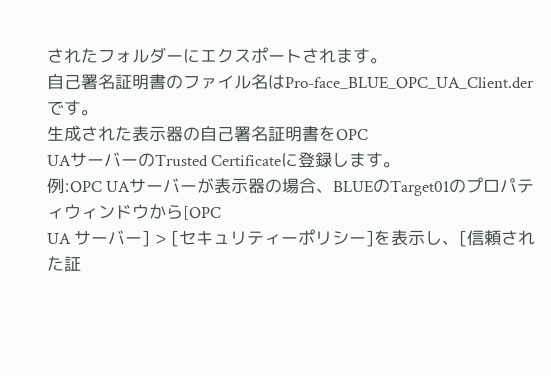されたフォルダーにエクスポートされます。
自己署名証明書のファイル名はPro-face_BLUE_OPC_UA_Client.derです。
生成された表示器の自己署名証明書をOPC
UAサーバーのTrusted Certificateに登録します。
例:OPC UAサーバーが表示器の場合、BLUEのTarget01のプロパティウィンドウから[OPC
UA サーバー] > [セキュリティーポリシー]を表示し、[信頼された証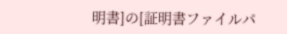明書]の[証明書ファイルパ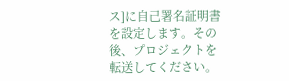ス]に自己署名証明書を設定します。その後、プロジェクトを転送してください。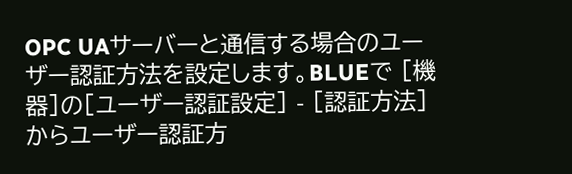OPC UAサーバーと通信する場合のユーザー認証方法を設定します。BLUEで [機器]の[ユーザー認証設定] - [認証方法]からユーザー認証方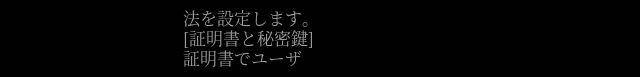法を設定します。
[証明書と秘密鍵]
証明書でユーザ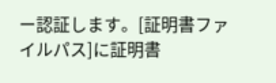ー認証します。[証明書ファイルパス]に証明書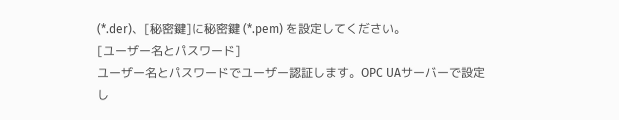(*.der)、[秘密鍵]に秘密鍵 (*.pem) を設定してください。
[ユーザー名とパスワード]
ユーザー名とパスワードでユーザー認証します。OPC UAサーバーで設定し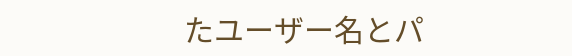たユーザー名とパ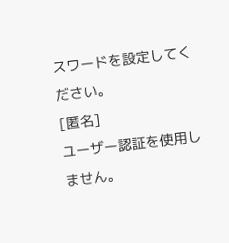スワードを設定してください。
[匿名]
ユーザー認証を使用しません。